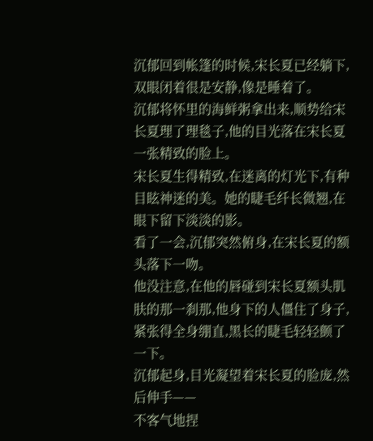沉郁回到帐篷的时候,宋长夏已经躺下,双眼闭着很是安静,像是睡着了。
沉郁将怀里的海鲜粥拿出来,顺势给宋长夏理了理毯子,他的目光落在宋长夏一张精致的脸上。
宋长夏生得精致,在迷离的灯光下,有种目眩神迷的美。她的睫毛纤长微翘,在眼下留下淡淡的影。
看了一会,沉郁突然俯身,在宋长夏的额头落下一吻。
他没注意,在他的唇碰到宋长夏额头肌肤的那一刹那,他身下的人僵住了身子,紧张得全身绷直,黑长的睫毛轻轻颤了一下。
沉郁起身,目光凝望着宋长夏的脸庞,然后伸手——
不客气地捏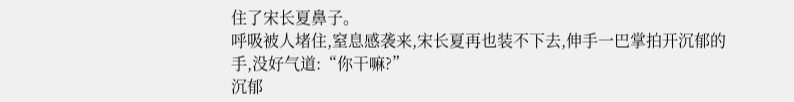住了宋长夏鼻子。
呼吸被人堵住,窒息感袭来,宋长夏再也装不下去,伸手一巴掌拍开沉郁的手,没好气道:“你干嘛?”
沉郁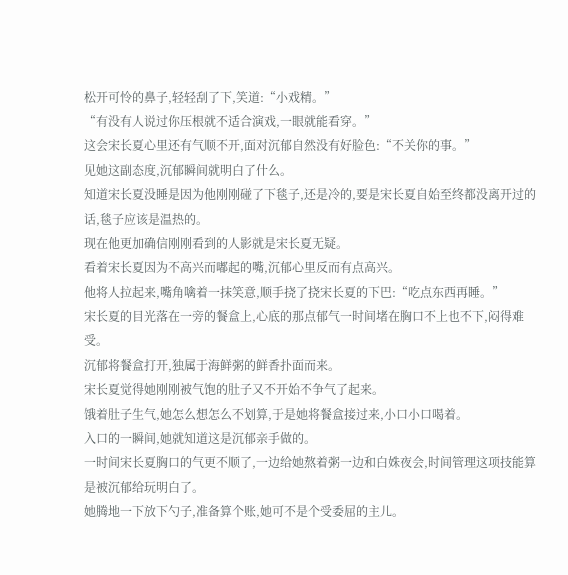松开可怜的鼻子,轻轻刮了下,笑道:“小戏精。”
“有没有人说过你压根就不适合演戏,一眼就能看穿。”
这会宋长夏心里还有气顺不开,面对沉郁自然没有好脸色:“不关你的事。”
见她这副态度,沉郁瞬间就明白了什么。
知道宋长夏没睡是因为他刚刚碰了下毯子,还是冷的,要是宋长夏自始至终都没离开过的话,毯子应该是温热的。
现在他更加确信刚刚看到的人影就是宋长夏无疑。
看着宋长夏因为不高兴而嘟起的嘴,沉郁心里反而有点高兴。
他将人拉起来,嘴角噙着一抹笑意,顺手挠了挠宋长夏的下巴:“吃点东西再睡。”
宋长夏的目光落在一旁的餐盒上,心底的那点郁气一时间堵在胸口不上也不下,闷得难受。
沉郁将餐盒打开,独属于海鲜粥的鲜香扑面而来。
宋长夏觉得她刚刚被气饱的肚子又不开始不争气了起来。
饿着肚子生气,她怎么想怎么不划算,于是她将餐盒接过来,小口小口喝着。
入口的一瞬间,她就知道这是沉郁亲手做的。
一时间宋长夏胸口的气更不顺了,一边给她熬着粥一边和白姝夜会,时间管理这项技能算是被沉郁给玩明白了。
她腾地一下放下勺子,准备算个账,她可不是个受委屈的主儿。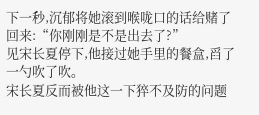下一秒,沉郁将她滚到喉咙口的话给赌了回来:“你刚刚是不是出去了?”
见宋长夏停下,他接过她手里的餐盒,舀了一勺吹了吹。
宋长夏反而被他这一下猝不及防的问题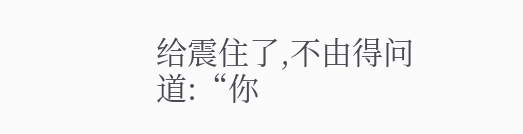给震住了,不由得问道:“你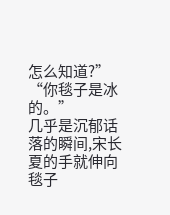怎么知道?”
“你毯子是冰的。”
几乎是沉郁话落的瞬间,宋长夏的手就伸向毯子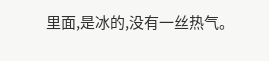里面,是冰的,没有一丝热气。